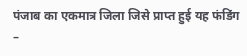पंजाब का एकमात्र जिला जिसे प्राप्त हुई यह फंडिंग
–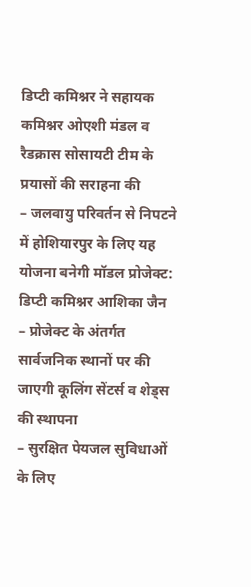डिप्टी कमिश्नर ने सहायक कमिश्नर ओएशी मंडल व रैडक्रास सोसायटी टीम के प्रयासों की सराहना की
– जलवायु परिवर्तन से निपटने में होशियारपुर के लिए यह योजना बनेगी मॉडल प्रोजेक्ट: डिप्टी कमिश्नर आशिका जैन
– प्रोजेक्ट के अंतर्गत सार्वजनिक स्थानों पर की जाएगी कूलिंग सेंटर्स व शेड्स की स्थापना
– सुरक्षित पेयजल सुविधाओं के लिए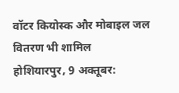वॉटर कियोस्क और मोबाइल जल वितरण भी शामिल
होशियारपुर, 9 अक्तूबर: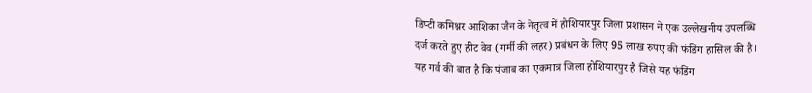डिप्टी कमिश्नर आशिका जैन के नेतृत्व में होशियारपुर जिला प्रशासन ने एक उल्लेखनीय उपलब्धि दर्ज करते हुए हीट वेव (गर्मी की लहर) प्रबंधन के लिए 95 लाख रुपए की फंडिंग हासिल की है। यह गर्व की बात है कि पंजाब का एकमात्र जिला होशियारपुर है जिसे यह फंडिंग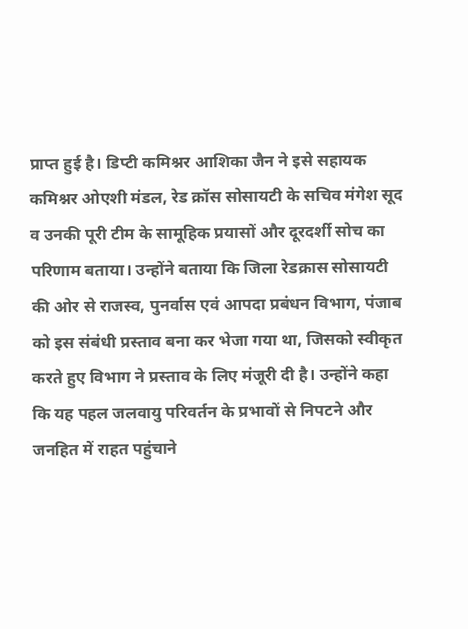प्राप्त हुई है। डिप्टी कमिश्नर आशिका जैन ने इसे सहायक कमिश्नर ओएशी मंडल, रेड क्रॉस सोसायटी के सचिव मंगेश सूद व उनकी पूरी टीम के सामूहिक प्रयासों और दूरदर्शी सोच का परिणाम बताया। उन्होंने बताया कि जिला रेडक्रास सोसायटी की ओर से राजस्व, पुनर्वास एवं आपदा प्रबंधन विभाग, पंजाब को इस संबंधी प्रस्ताव बना कर भेजा गया था, जिसको स्वीकृत करते हुए विभाग ने प्रस्ताव के लिए मंजूरी दी है। उन्होंने कहा कि यह पहल जलवायु परिवर्तन के प्रभावों से निपटने और जनहित में राहत पहुंचाने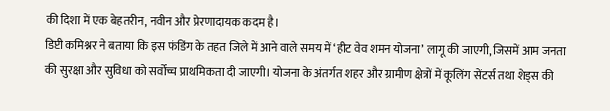की दिशा में एक बेहतरीन, नवीन और प्रेरणादायक कदम है।
डिप्टी कमिश्नर ने बताया कि इस फंडिंग के तहत जिले में आने वाले समय में ‘हीट वेव शमन योजना’ लागू की जाएगी, जिसमें आम जनता की सुरक्षा और सुविधा को सर्वोच्च प्राथमिकता दी जाएगी। योजना के अंतर्गत शहर और ग्रामीण क्षेत्रों में कूलिंग सेंटर्स तथा शेड्स की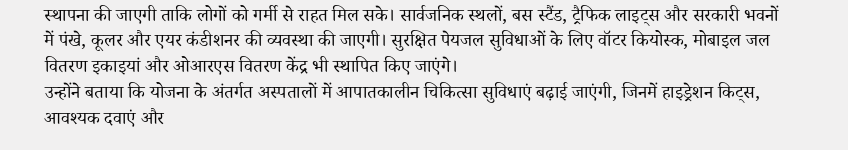स्थापना की जाएगी ताकि लोगों को गर्मी से राहत मिल सके। सार्वजनिक स्थलों, बस स्टैंड, ट्रैफिक लाइट्स और सरकारी भवनों में पंखे, कूलर और एयर कंडीशनर की व्यवस्था की जाएगी। सुरक्षित पेयजल सुविधाओं के लिए वॉटर कियोस्क, मोबाइल जल वितरण इकाइयां और ओआरएस वितरण केंद्र भी स्थापित किए जाएंगे।
उन्होंने बताया कि योजना के अंतर्गत अस्पतालों में आपातकालीन चिकित्सा सुविधाएं बढ़ाई जाएंगी, जिनमें हाइड्रेशन किट्स, आवश्यक दवाएं और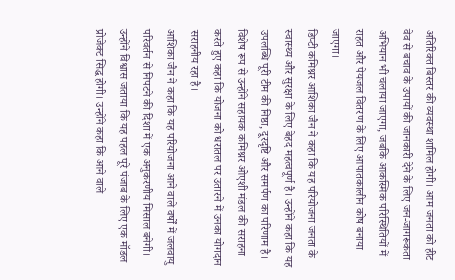अतिरिक्त बिस्तर की व्यवस्था शामिल होगी। आम जनता को हीट वेव से बचाव के उपायों की जानकारी देने के लिए जन-जागरूकता अभियान भी चलाया जाएगा, जबकि आकस्मिक परिस्थितियों में राहत और पेयजल वितरण के लिए आपातकालीन कोष बनाया जाएगा।
डिप्टी कमिश्नर आशिका जैन ने कहा कि यह परियोजना जनता के स्वास्थ्य और सुरक्षा के लिए बेहद महत्वपूर्ण है। उन्होंने कहा कि यह उपलब्धि पूरी टीम की निष्ठा, दूरदृष्टि और समर्पण का परिणाम है। विशेष रूप से उन्होंने सहायक कमिश्नर ओएशी मंडल की सराहना करते हुए कहा कि योजना को धरातल पर उतारने में उनका योगदान सराहनीय रहा है।
आशिका जैन ने कहा कि यह परियोजना आने वाले वर्षों में जलवायु परिवर्तन से निपटने की दिशा में एक अनुकरणीय मिसाल बनेगी। उन्होंने विश्वास जताया कि यह पहल पूरे पंजाब के लिए एक मॉडल प्रोजेक्ट सिद्ध होगी। उन्होंने कहा कि आने वाले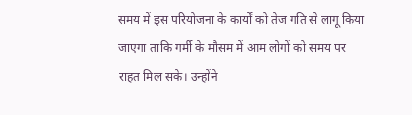समय में इस परियोजना के कार्यों को तेज गति से लागू किया जाएगा ताकि गर्मी के मौसम में आम लोगों को समय पर राहत मिल सके। उन्होंने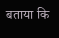बताया कि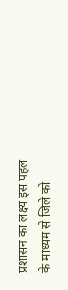प्रशासन का लक्ष्य इस पहल के माध्यम से जिले को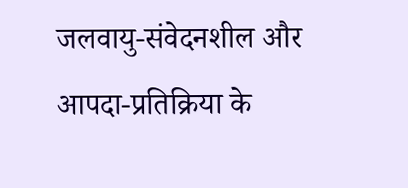जलवायु-संवेदनशील और आपदा-प्रतिक्रिया के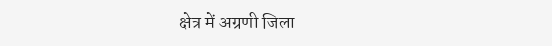क्षेत्र में अग्रणी जिला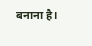बनाना है।